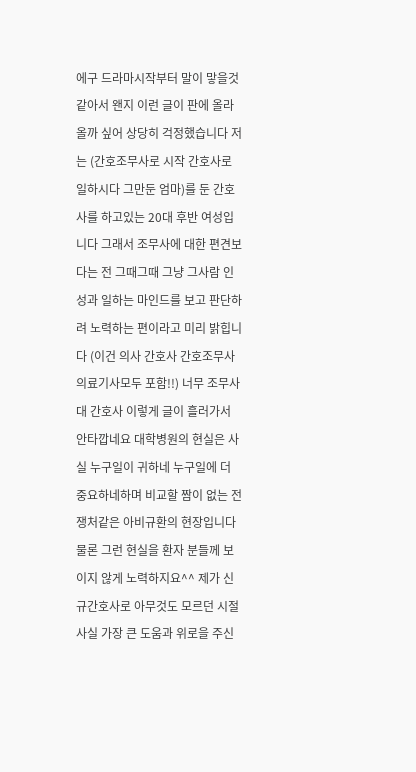에구 드라마시작부터 말이 맣을것같아서 왠지 이런 글이 판에 올라올까 싶어 상당히 걱정했습니다 저는 (간호조무사로 시작 간호사로 일하시다 그만둔 엄마)를 둔 간호사를 하고있는 20대 후반 여성입니다 그래서 조무사에 대한 편견보다는 전 그때그때 그냥 그사람 인성과 일하는 마인드를 보고 판단하려 노력하는 편이라고 미리 밝힙니다 (이건 의사 간호사 간호조무사 의료기사모두 포함!!) 너무 조무사 대 간호사 이렇게 글이 흘러가서 안타깝네요 대학병원의 현실은 사실 누구일이 귀하네 누구일에 더 중요하네하며 비교할 짬이 없는 전쟁처같은 아비규환의 현장입니다 물론 그런 현실을 환자 분들께 보이지 않게 노력하지요^^ 제가 신규간호사로 아무것도 모르던 시절 사실 가장 큰 도움과 위로을 주신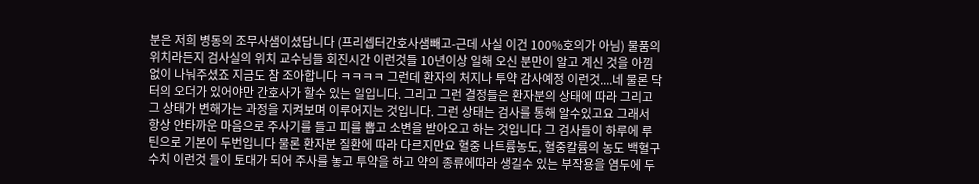분은 저희 병동의 조무사샘이셨답니다 (프리셉터간호사샘빼고-근데 사실 이건 100%호의가 아님) 물품의 위치라든지 검사실의 위치 교수님들 회진시간 이런것들 10년이상 일해 오신 분만이 알고 계신 것을 아낌없이 나눠주셨죠 지금도 참 조아합니다 ㅋㅋㅋㅋ 그런데 환자의 처지나 투약 감사예정 이런것....네 물론 닥터의 오더가 있어야만 간호사가 할수 있는 일입니다. 그리고 그런 결정들은 환자분의 상태에 따라 그리고 그 상태가 변해가는 과정을 지켜보며 이루어지는 것입니다. 그런 상태는 검사를 통해 알수있고요 그래서 항상 안타까운 마음으로 주사기를 들고 피를 뽑고 소변을 받아오고 하는 것입니다 그 검사들이 하루에 루틴으로 기본이 두번입니다 물론 환자분 질환에 따라 다르지만요 혈중 나트륨농도, 혈중칼륨의 농도 백혈구수치 이런것 들이 토대가 되어 주사를 놓고 투약을 하고 약의 종류에따라 생길수 있는 부작용을 염두에 두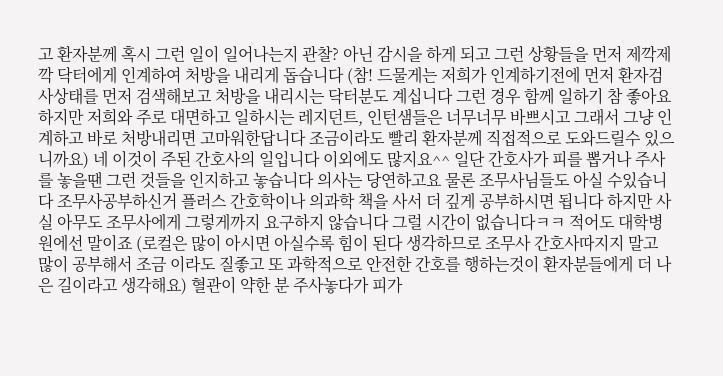고 환자분께 혹시 그런 일이 일어나는지 관찰? 아닌 감시을 하게 되고 그런 상황들을 먼저 제깍제깍 닥터에게 인계하여 처방을 내리게 돕습니다 (참! 드물게는 저희가 인계하기전에 먼저 환자검사상태를 먼저 검색해보고 처방을 내리시는 닥터분도 계십니다 그런 경우 함께 일하기 참 좋아요 하지만 저희와 주로 대면하고 일하시는 레지던트, 인턴샘들은 너무너무 바쁘시고 그래서 그냥 인계하고 바로 처방내리면 고마워한답니다 조금이라도 빨리 환자분께 직접적으로 도와드릴수 있으니까요) 네 이것이 주된 간호사의 일입니다 이외에도 많지요^^ 일단 간호사가 피를 뽑거나 주사를 놓을땐 그런 것들을 인지하고 놓습니다 의사는 당연하고요 물론 조무사님들도 아실 수있습니다 조무사공부하신거 플러스 간호학이나 의과학 책을 사서 더 깊게 공부하시면 됩니다 하지만 사실 아무도 조무사에게 그렇게까지 요구하지 않습니다 그럴 시간이 없습니다ㅋㅋ 적어도 대학병원에선 말이죠 (로컬은 많이 아시면 아실수록 힘이 된다 생각하므로 조무사 간호사따지지 말고 많이 공부해서 조금 이라도 질좋고 또 과학적으로 안전한 간호를 행하는것이 환자분들에게 더 나은 길이라고 생각해요) 혈관이 약한 분 주사놓다가 피가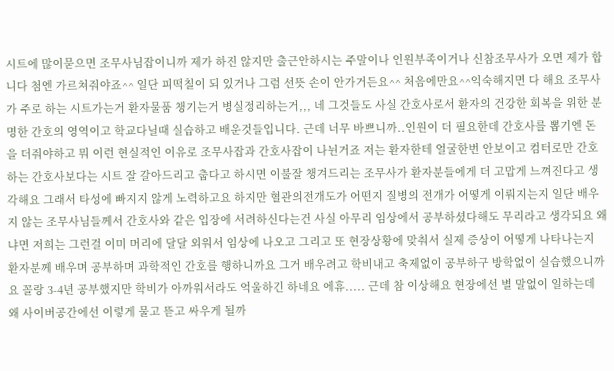시트에 많이묻으면 조무사님잡이니까 제가 하진 않지만 출근안하시는 주말이나 인원부족이거나 신참조무사가 오면 제가 합니다 첨엔 가르쳐줘야죠^^ 일단 피떡칠이 되 있거나 그럼 선뜻 손이 안가거든요^^ 처음에만요^^익숙해지면 다 해요 조무사가 주로 하는 시트가는거 환자물품 챙기는거 병실정리하는거,,, 네 그것들도 사실 간호사로서 환자의 건강한 회복을 위한 분명한 간호의 영역이고 학교다닐때 실습하고 배운것들입니다. 근데 너무 바쁘니까..인원이 더 필요한데 간호사를 뽑기엔 돈을 더줘야하고 뭐 이런 현실적인 이유로 조무사잡과 간호사잡이 나뉜거죠 저는 환자한테 얼굴한번 안보이고 컴터로만 간호하는 간호사보다는 시트 잘 갈아드리고 춥다고 하시면 이불잘 챙겨드리는 조무사가 환자분들에게 더 고맙게 느껴진다고 생각해요 그래서 타성에 빠지지 않게 노력하고요 하지만 혈관의전개도가 어떤지 질병의 전개가 어떻게 이뤄지는지 일단 배우지 않는 조무사님들께서 간호사와 같은 입장에 서려하신다는건 사실 아무리 임상에서 공부하셨다해도 무리라고 생각되요 왜냐면 저희는 그런걸 이미 머리에 달달 외워서 임상에 나오고 그리고 또 현장상황에 맞춰서 실제 증상이 어떻게 나타나는지 환자분께 배우며 공부하며 과학적인 간호를 행하니까요 그거 배우려고 학비내고 축제없이 공부하구 방학없이 실습했으니까요 꼴랑 3-4년 공부했지만 학비가 아까워서라도 억울하긴 하네요 에휴..... 근데 참 이상해요 현장에선 별 말없이 일하는데 왜 사이버공간에선 이렇게 물고 뜯고 싸우게 될까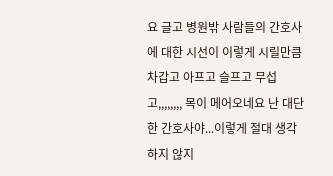요 글고 병원밖 사람들의 간호사에 대한 시선이 이렇게 시릴만큼 차갑고 아프고 슬프고 무섭고,,,,,,,, 목이 메어오네요 난 대단한 간호사야...이렇게 절대 생각하지 않지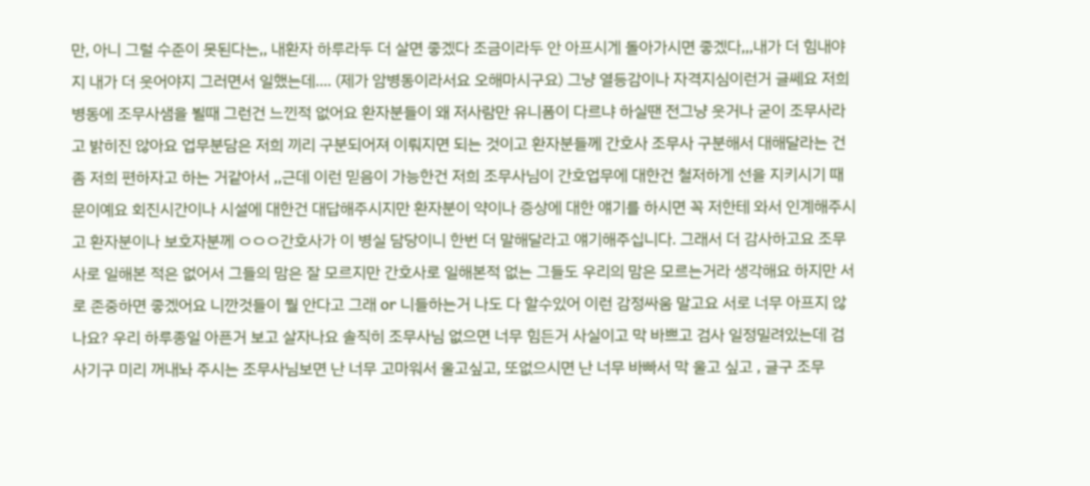만, 아니 그럴 수준이 못된다는,, 내환자 하루라두 더 살면 좋겠다 조금이라두 안 아프시게 돌아가시면 좋겠다,,,내가 더 힘내야지 내가 더 웃어야지 그러면서 일했는데.... (제가 암병동이라서요 오해마시구요) 그냥 열등감이나 자격지심이런거 글쎄요 저희 병동에 조무사샘을 뵐때 그런건 느낀적 없어요 환자분들이 왜 저사람만 유니폼이 다르냐 하실땐 전그냥 웃거나 굳이 조무사라고 밝히진 않아요 업무분담은 저희 끼리 구분되어져 이뤄지면 되는 것이고 환자분들께 간호사 조무사 구분해서 대해달라는 건 좀 저희 편하자고 하는 거같아서 ,,근데 이런 믿음이 가능한건 저희 조무사님이 간호업무에 대한건 철저하게 선을 지키시기 때문이예요 회진시간이나 시설에 대한건 대답해주시지만 환자분이 약이나 증상에 대한 얘기를 하시면 꼭 저한테 와서 인계해주시고 환자분이나 보호자분께 ㅇㅇㅇ간호사가 이 병실 담당이니 한번 더 말해달라고 얘기해주십니다. 그래서 더 감사하고요 조무사로 일해본 적은 없어서 그들의 맘은 잘 모르지만 간호사로 일해본적 없는 그들도 우리의 맘은 모르는거라 생각해요 하지만 서로 존중하면 좋겠어요 니깐것들이 뭘 안다고 그래 or 니들하는거 나도 다 할수있어 이런 감정싸움 말고요 서로 너무 아프지 않나요? 우리 하루종일 아픈거 보고 살자나요 솔직히 조무사님 없으면 너무 힘든거 사실이고 막 바쁘고 검사 일정밀려있는데 검사기구 미리 꺼내놔 주시는 조무사님보면 난 너무 고마워서 울고싶고, 또없으시면 난 너무 바빠서 막 울고 싶고 , 글구 조무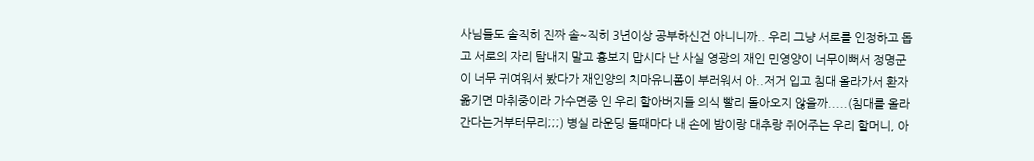사님들도 솔직히 진짜 솔~직히 3년이상 공부하신건 아니니까.. 우리 그냥 서로를 인정하고 돕고 서로의 자리 탐내지 말고 흉보지 맙시다 난 사실 영광의 재인 민영양이 너무이뻐서 정명군이 너무 귀여워서 봤다가 재인양의 치마유니폼이 부러워서 아..저거 입고 침대 올라가서 환자 옮기면 마취중이라 가수면중 인 우리 할아버지들 의식 빨리 돌아오지 않을까.....(침대를 올라간다는거부터무리;;;) 병실 라운딩 돌때마다 내 손에 밤이랑 대추랑 쥐어주는 우리 할머니, 아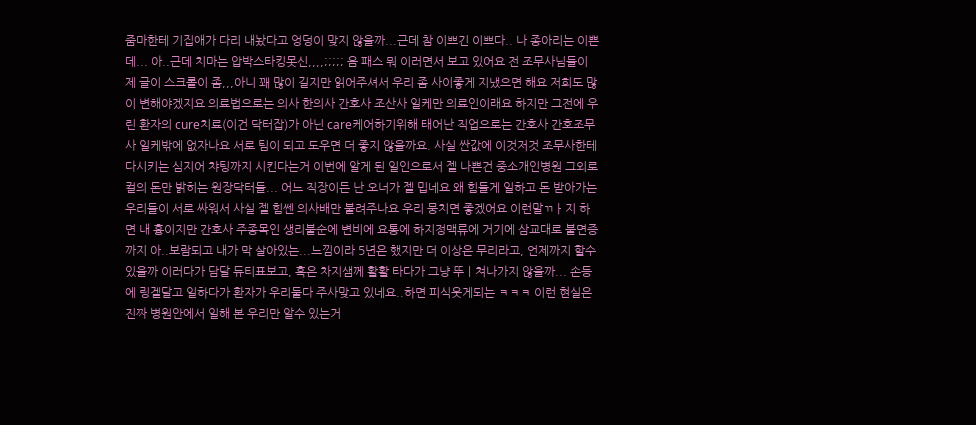줌마한테 기집애가 다리 내놨다고 엉덩이 맞지 않을까...근데 참 이쁘긴 이쁘다.. 나 종아리는 이쁜데... 아..근데 치마는 압박스타킹못신,,,,;;;;; 음 패스 뭐 이러면서 보고 있어요 전 조무사님들이 제 글이 스크롤이 좀,,,아니 꽤 많이 길지만 읽어주셔서 우리 좀 사이좋게 지냈으면 해요 저희도 많이 변해야겠지요 의료법으로는 의사 한의사 간호사 조산사 일케만 의료인이래요 하지만 그전에 우린 환자의 cure치료(이건 닥터잡)가 아닌 care케어하기위해 태어난 직업으로는 간호사 간호조무사 일케밖에 없자나요 서로 팀이 되고 도우면 더 좋지 않을까요. 사실 싼값에 이것저것 조무사한테 다시키는 심지어 챠팅까지 시킨다는거 이번에 알게 된 일인으로서 젤 나쁜건 중소개인병원 그외로컬의 돈만 밝히는 원장닥터들... 어느 직장이든 난 오너가 젤 밉네요 왜 힘들게 일하고 돈 받아가는 우리들이 서로 싸워서 사실 젤 힘쎈 의사배만 불려주나요 우리 뭉치면 좋겠어요 이런말ㄲㅏ지 하면 내 흉이지만 간호사 주종목인 생리불순에 변비에 요통에 하지정맥류에 거기에 삼교대로 불면증까지 아..보람되고 내가 막 살아있는...느낌이라 5년은 했지만 더 이상은 무리라고, 언제까지 할수 있을까 이러다가 담달 듀티표보고, 혹은 차지샘께 활활 타다가 그냥 뚜ㅣ쳐나가지 않을까... 손등에 링겔달고 일하다가 환자가 우리둘다 주사맞고 있네요..하면 피식웃게되는 ㅋㅋㅋ 이런 현실은 진짜 병원안에서 일해 본 우리만 알수 있는거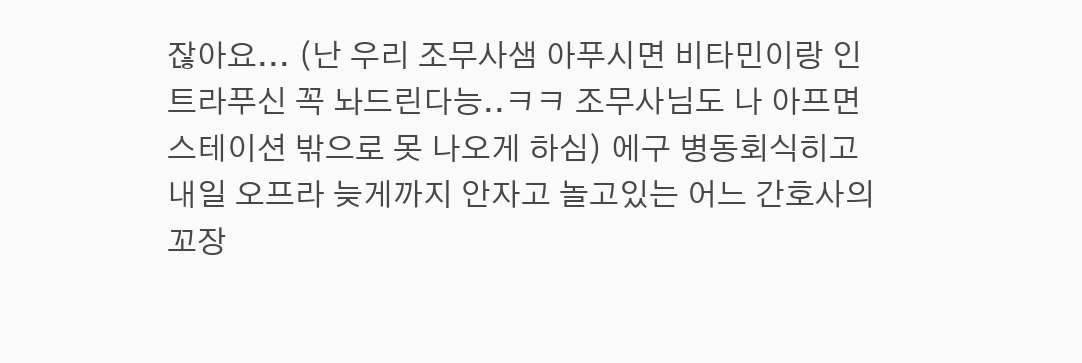잖아요... (난 우리 조무사샘 아푸시면 비타민이랑 인트라푸신 꼭 놔드린다능..ㅋㅋ 조무사님도 나 아프면 스테이션 밖으로 못 나오게 하심) 에구 병동회식히고 내일 오프라 늦게까지 안자고 놀고있는 어느 간호사의 꼬장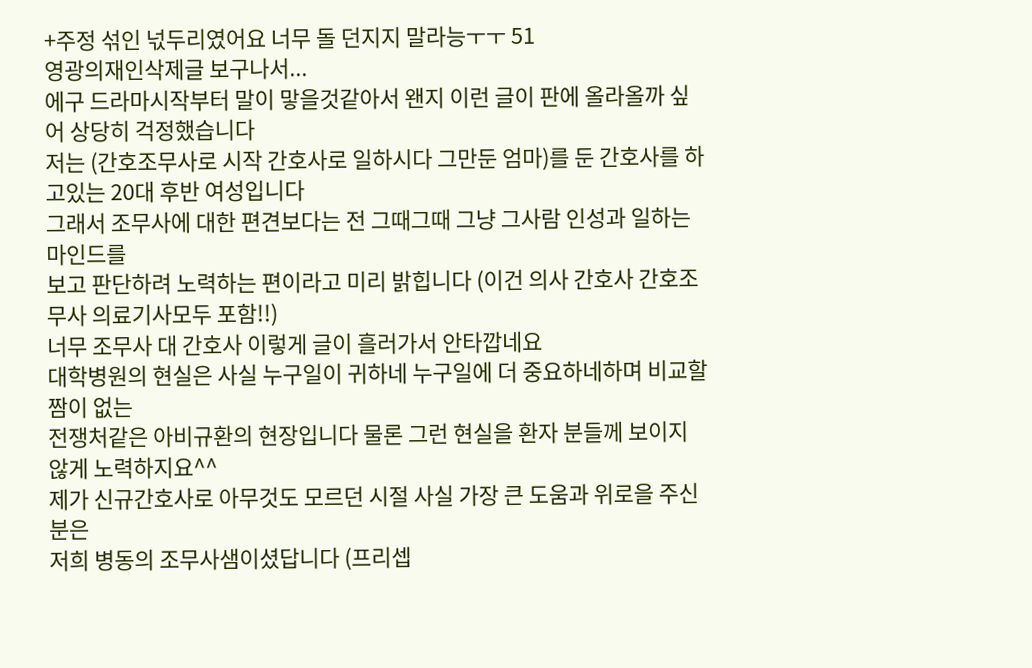+주정 섞인 넋두리였어요 너무 돌 던지지 말라능ㅜㅜ 51
영광의재인삭제글 보구나서...
에구 드라마시작부터 말이 맣을것같아서 왠지 이런 글이 판에 올라올까 싶어 상당히 걱정했습니다
저는 (간호조무사로 시작 간호사로 일하시다 그만둔 엄마)를 둔 간호사를 하고있는 20대 후반 여성입니다
그래서 조무사에 대한 편견보다는 전 그때그때 그냥 그사람 인성과 일하는 마인드를
보고 판단하려 노력하는 편이라고 미리 밝힙니다 (이건 의사 간호사 간호조무사 의료기사모두 포함!!)
너무 조무사 대 간호사 이렇게 글이 흘러가서 안타깝네요
대학병원의 현실은 사실 누구일이 귀하네 누구일에 더 중요하네하며 비교할 짬이 없는
전쟁처같은 아비규환의 현장입니다 물론 그런 현실을 환자 분들께 보이지 않게 노력하지요^^
제가 신규간호사로 아무것도 모르던 시절 사실 가장 큰 도움과 위로을 주신 분은
저희 병동의 조무사샘이셨답니다 (프리셉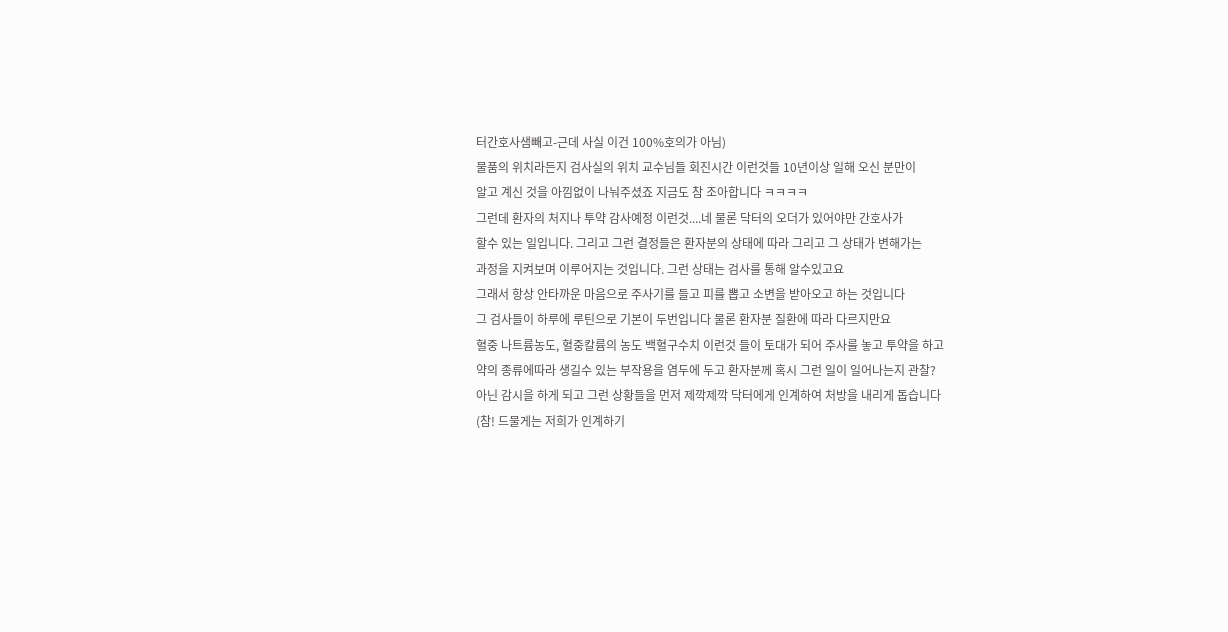터간호사샘빼고-근데 사실 이건 100%호의가 아님)
물품의 위치라든지 검사실의 위치 교수님들 회진시간 이런것들 10년이상 일해 오신 분만이
알고 계신 것을 아낌없이 나눠주셨죠 지금도 참 조아합니다 ㅋㅋㅋㅋ
그런데 환자의 처지나 투약 감사예정 이런것....네 물론 닥터의 오더가 있어야만 간호사가
할수 있는 일입니다. 그리고 그런 결정들은 환자분의 상태에 따라 그리고 그 상태가 변해가는
과정을 지켜보며 이루어지는 것입니다. 그런 상태는 검사를 통해 알수있고요
그래서 항상 안타까운 마음으로 주사기를 들고 피를 뽑고 소변을 받아오고 하는 것입니다
그 검사들이 하루에 루틴으로 기본이 두번입니다 물론 환자분 질환에 따라 다르지만요
혈중 나트륨농도, 혈중칼륨의 농도 백혈구수치 이런것 들이 토대가 되어 주사를 놓고 투약을 하고
약의 종류에따라 생길수 있는 부작용을 염두에 두고 환자분께 혹시 그런 일이 일어나는지 관찰?
아닌 감시을 하게 되고 그런 상황들을 먼저 제깍제깍 닥터에게 인계하여 처방을 내리게 돕습니다
(참! 드물게는 저희가 인계하기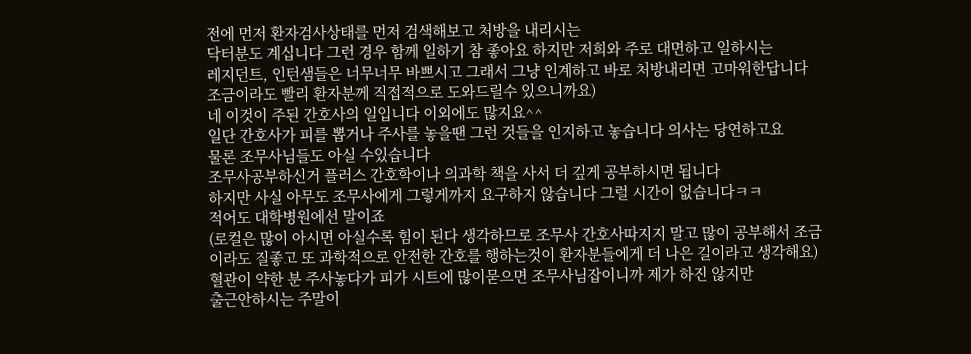전에 먼저 환자검사상태를 먼저 검색해보고 처방을 내리시는
닥터분도 계십니다 그런 경우 함께 일하기 참 좋아요 하지만 저희와 주로 대면하고 일하시는
레지던트, 인턴샘들은 너무너무 바쁘시고 그래서 그냥 인계하고 바로 처방내리면 고마워한답니다
조금이라도 빨리 환자분께 직접적으로 도와드릴수 있으니까요)
네 이것이 주된 간호사의 일입니다 이외에도 많지요^^
일단 간호사가 피를 뽑거나 주사를 놓을땐 그런 것들을 인지하고 놓습니다 의사는 당연하고요
물론 조무사님들도 아실 수있습니다
조무사공부하신거 플러스 간호학이나 의과학 책을 사서 더 깊게 공부하시면 됩니다
하지만 사실 아무도 조무사에게 그렇게까지 요구하지 않습니다 그럴 시간이 없습니다ㅋㅋ
적어도 대학병원에선 말이죠
(로컬은 많이 아시면 아실수록 힘이 된다 생각하므로 조무사 간호사따지지 말고 많이 공부해서 조금
이라도 질좋고 또 과학적으로 안전한 간호를 행하는것이 환자분들에게 더 나은 길이라고 생각해요)
혈관이 약한 분 주사놓다가 피가 시트에 많이묻으면 조무사님잡이니까 제가 하진 않지만
출근안하시는 주말이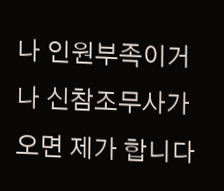나 인원부족이거나 신참조무사가 오면 제가 합니다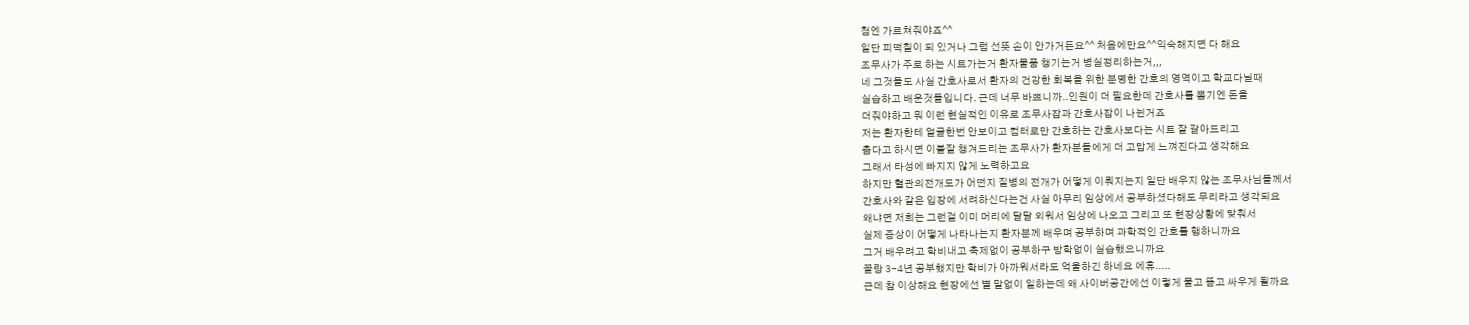첨엔 가르쳐줘야죠^^
일단 피떡칠이 되 있거나 그럼 선뜻 손이 안가거든요^^ 처음에만요^^익숙해지면 다 해요
조무사가 주로 하는 시트가는거 환자물품 챙기는거 병실정리하는거,,,
네 그것들도 사실 간호사로서 환자의 건강한 회복을 위한 분명한 간호의 영역이고 학교다닐때
실습하고 배운것들입니다. 근데 너무 바쁘니까..인원이 더 필요한데 간호사를 뽑기엔 돈을
더줘야하고 뭐 이런 현실적인 이유로 조무사잡과 간호사잡이 나뉜거죠
저는 환자한테 얼굴한번 안보이고 컴터로만 간호하는 간호사보다는 시트 잘 갈아드리고
춥다고 하시면 이불잘 챙겨드리는 조무사가 환자분들에게 더 고맙게 느껴진다고 생각해요
그래서 타성에 빠지지 않게 노력하고요
하지만 혈관의전개도가 어떤지 질병의 전개가 어떻게 이뤄지는지 일단 배우지 않는 조무사님들께서
간호사와 같은 입장에 서려하신다는건 사실 아무리 임상에서 공부하셨다해도 무리라고 생각되요
왜냐면 저희는 그런걸 이미 머리에 달달 외워서 임상에 나오고 그리고 또 현장상황에 맞춰서
실제 증상이 어떻게 나타나는지 환자분께 배우며 공부하며 과학적인 간호를 행하니까요
그거 배우려고 학비내고 축제없이 공부하구 방학없이 실습했으니까요
꼴랑 3-4년 공부했지만 학비가 아까워서라도 억울하긴 하네요 에휴.....
근데 참 이상해요 현장에선 별 말없이 일하는데 왜 사이버공간에선 이렇게 물고 뜯고 싸우게 될까요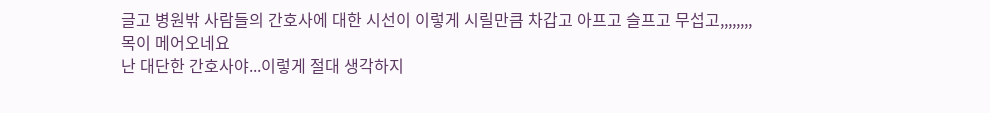글고 병원밖 사람들의 간호사에 대한 시선이 이렇게 시릴만큼 차갑고 아프고 슬프고 무섭고,,,,,,,,
목이 메어오네요
난 대단한 간호사야...이렇게 절대 생각하지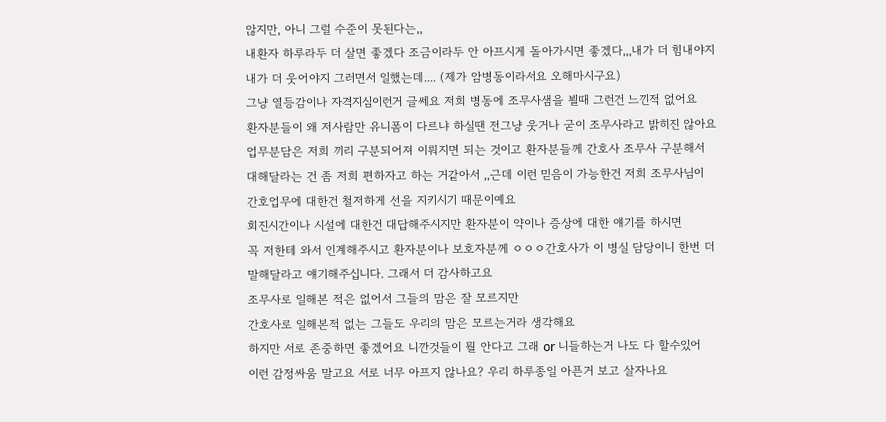않지만, 아니 그럴 수준이 못된다는,,
내환자 하루라두 더 살면 좋겠다 조금이라두 안 아프시게 돌아가시면 좋겠다,,,내가 더 힘내야지
내가 더 웃어야지 그러면서 일했는데.... (제가 암병동이라서요 오해마시구요)
그냥 열등감이나 자격지심이런거 글쎄요 저희 병동에 조무사샘을 뵐때 그런건 느낀적 없어요
환자분들이 왜 저사람만 유니폼이 다르냐 하실땐 전그냥 웃거나 굳이 조무사라고 밝히진 않아요
업무분담은 저희 끼리 구분되어져 이뤄지면 되는 것이고 환자분들께 간호사 조무사 구분해서
대해달라는 건 좀 저희 편하자고 하는 거같아서 ,,근데 이런 믿음이 가능한건 저희 조무사님이
간호업무에 대한건 철저하게 선을 지키시기 때문이예요
회진시간이나 시설에 대한건 대답해주시지만 환자분이 약이나 증상에 대한 얘기를 하시면
꼭 저한테 와서 인계해주시고 환자분이나 보호자분께 ㅇㅇㅇ간호사가 이 병실 담당이니 한번 더
말해달라고 얘기해주십니다. 그래서 더 감사하고요
조무사로 일해본 적은 없어서 그들의 맘은 잘 모르지만
간호사로 일해본적 없는 그들도 우리의 맘은 모르는거라 생각해요
하지만 서로 존중하면 좋겠어요 니깐것들이 뭘 안다고 그래 or 니들하는거 나도 다 할수있어
이런 감정싸움 말고요 서로 너무 아프지 않나요? 우리 하루종일 아픈거 보고 살자나요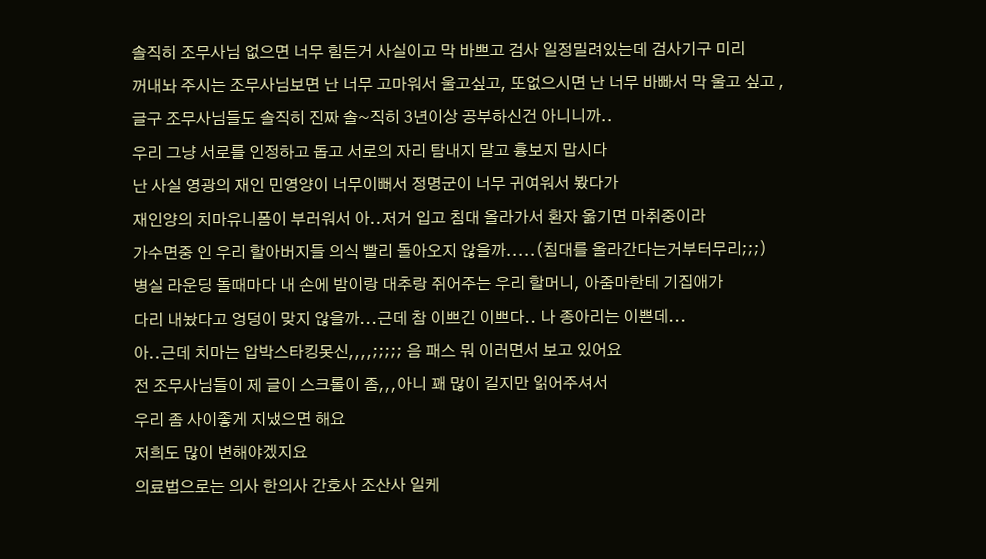솔직히 조무사님 없으면 너무 힘든거 사실이고 막 바쁘고 검사 일정밀려있는데 검사기구 미리
꺼내놔 주시는 조무사님보면 난 너무 고마워서 울고싶고, 또없으시면 난 너무 바빠서 막 울고 싶고 ,
글구 조무사님들도 솔직히 진짜 솔~직히 3년이상 공부하신건 아니니까..
우리 그냥 서로를 인정하고 돕고 서로의 자리 탐내지 말고 흉보지 맙시다
난 사실 영광의 재인 민영양이 너무이뻐서 정명군이 너무 귀여워서 봤다가
재인양의 치마유니폼이 부러워서 아..저거 입고 침대 올라가서 환자 옮기면 마취중이라
가수면중 인 우리 할아버지들 의식 빨리 돌아오지 않을까.....(침대를 올라간다는거부터무리;;;)
병실 라운딩 돌때마다 내 손에 밤이랑 대추랑 쥐어주는 우리 할머니, 아줌마한테 기집애가
다리 내놨다고 엉덩이 맞지 않을까...근데 참 이쁘긴 이쁘다.. 나 종아리는 이쁜데...
아..근데 치마는 압박스타킹못신,,,,;;;;; 음 패스 뭐 이러면서 보고 있어요
전 조무사님들이 제 글이 스크롤이 좀,,,아니 꽤 많이 길지만 읽어주셔서
우리 좀 사이좋게 지냈으면 해요
저희도 많이 변해야겠지요
의료법으로는 의사 한의사 간호사 조산사 일케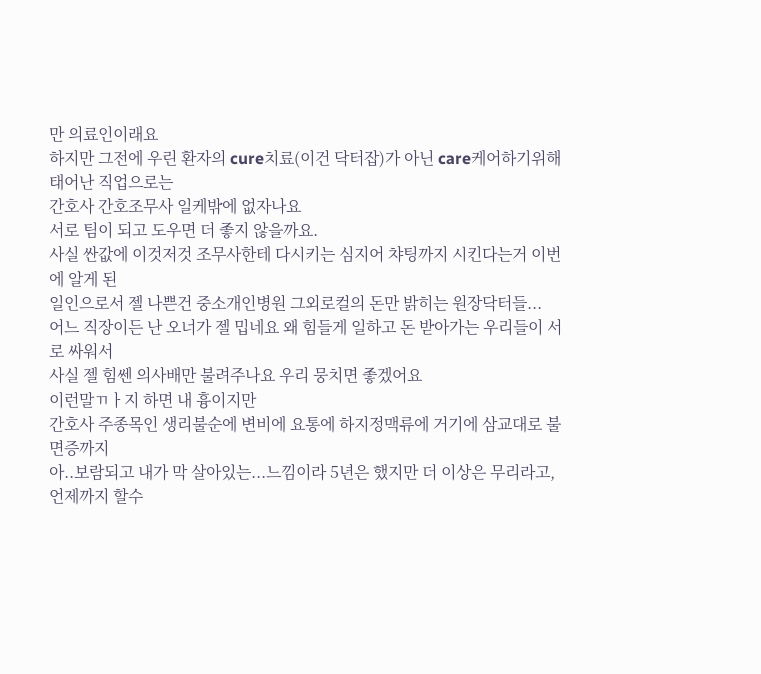만 의료인이래요
하지만 그전에 우린 환자의 cure치료(이건 닥터잡)가 아닌 care케어하기위해 태어난 직업으로는
간호사 간호조무사 일케밖에 없자나요
서로 팀이 되고 도우면 더 좋지 않을까요.
사실 싼값에 이것저것 조무사한테 다시키는 심지어 챠팅까지 시킨다는거 이번에 알게 된
일인으로서 젤 나쁜건 중소개인병원 그외로컬의 돈만 밝히는 원장닥터들...
어느 직장이든 난 오너가 젤 밉네요 왜 힘들게 일하고 돈 받아가는 우리들이 서로 싸워서
사실 젤 힘쎈 의사배만 불려주나요 우리 뭉치면 좋겠어요
이런말ㄲㅏ지 하면 내 흉이지만
간호사 주종목인 생리불순에 변비에 요통에 하지정맥류에 거기에 삼교대로 불면증까지
아..보람되고 내가 막 살아있는...느낌이라 5년은 했지만 더 이상은 무리라고,
언제까지 할수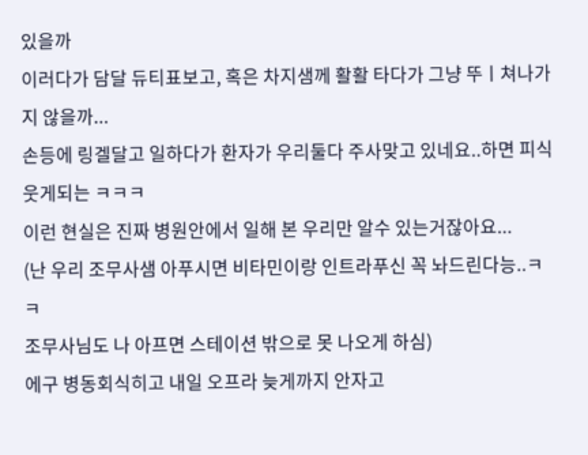있을까
이러다가 담달 듀티표보고, 혹은 차지샘께 활활 타다가 그냥 뚜ㅣ쳐나가지 않을까...
손등에 링겔달고 일하다가 환자가 우리둘다 주사맞고 있네요..하면 피식웃게되는 ㅋㅋㅋ
이런 현실은 진짜 병원안에서 일해 본 우리만 알수 있는거잖아요...
(난 우리 조무사샘 아푸시면 비타민이랑 인트라푸신 꼭 놔드린다능..ㅋㅋ
조무사님도 나 아프면 스테이션 밖으로 못 나오게 하심)
에구 병동회식히고 내일 오프라 늦게까지 안자고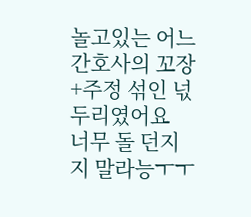놀고있는 어느 간호사의 꼬장+주정 섞인 넋두리였어요
너무 돌 던지지 말라능ㅜㅜ